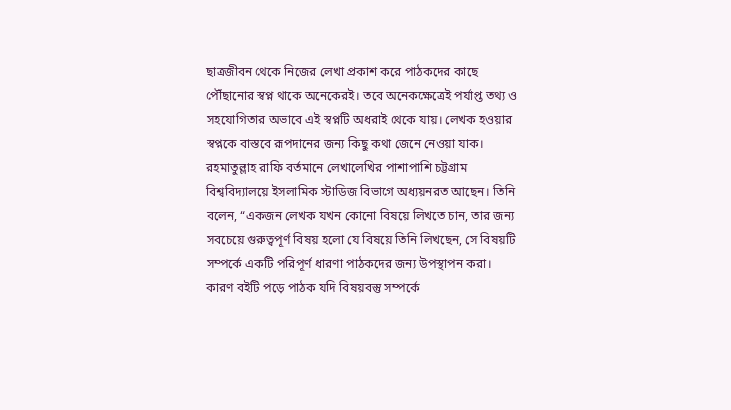ছাত্রজীবন থেকে নিজের লেখা প্রকাশ করে পাঠকদের কাছে পৌঁছানোর স্বপ্ন থাকে অনেকেরই। তবে অনেকক্ষেত্রেই পর্যাপ্ত তথ্য ও সহযোগিতার অভাবে এই স্বপ্নটি অধরাই থেকে যায়। লেখক হওয়ার স্বপ্নকে বাস্তবে রূপদানের জন্য কিছু কথা জেনে নেওয়া যাক।
রহমাতুল্লাহ রাফি বর্তমানে লেখালেখির পাশাপাশি চট্টগ্রাম বিশ্ববিদ্যালয়ে ইসলামিক স্টাডিজ বিভাগে অধ্যয়নরত আছেন। তিনি বলেন, “একজন লেখক যখন কোনো বিষয়ে লিখতে চান, তার জন্য সবচেয়ে গুরুত্বপূর্ণ বিষয় হলো যে বিষয়ে তিনি লিখছেন, সে বিষয়টি সম্পর্কে একটি পরিপূর্ণ ধারণা পাঠকদের জন্য উপস্থাপন করা। কারণ বইটি পড়ে পাঠক যদি বিষয়বস্তু সম্পর্কে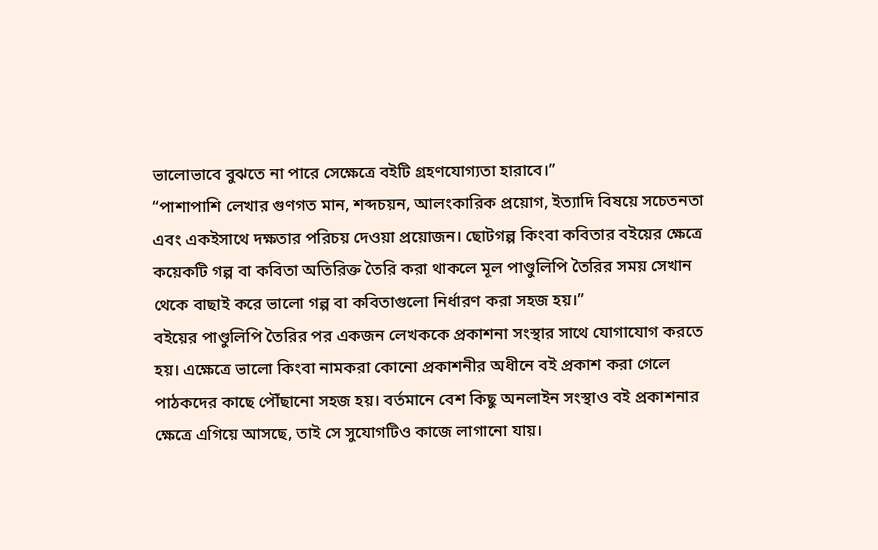ভালোভাবে বুঝতে না পারে সেক্ষেত্রে বইটি গ্রহণযোগ্যতা হারাবে।”
“পাশাপাশি লেখার গুণগত মান, শব্দচয়ন, আলংকারিক প্রয়োগ, ইত্যাদি বিষয়ে সচেতনতা এবং একইসাথে দক্ষতার পরিচয় দেওয়া প্রয়োজন। ছোটগল্প কিংবা কবিতার বইয়ের ক্ষেত্রে কয়েকটি গল্প বা কবিতা অতিরিক্ত তৈরি করা থাকলে মূল পাণ্ডুলিপি তৈরির সময় সেখান থেকে বাছাই করে ভালো গল্প বা কবিতাগুলো নির্ধারণ করা সহজ হয়।”
বইয়ের পাণ্ডুলিপি তৈরির পর একজন লেখককে প্রকাশনা সংস্থার সাথে যোগাযোগ করতে হয়। এক্ষেত্রে ভালো কিংবা নামকরা কোনো প্রকাশনীর অধীনে বই প্রকাশ করা গেলে পাঠকদের কাছে পৌঁছানো সহজ হয়। বর্তমানে বেশ কিছু অনলাইন সংস্থাও বই প্রকাশনার ক্ষেত্রে এগিয়ে আসছে, তাই সে সুযোগটিও কাজে লাগানো যায়।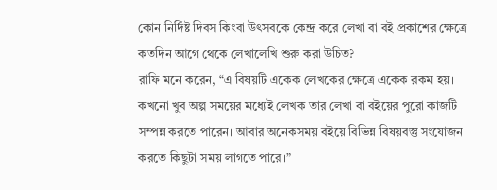কোন নির্দিষ্ট দিবস কিংবা উৎসবকে কেন্দ্র করে লেখা বা বই প্রকাশের ক্ষেত্রে কতদিন আগে থেকে লেখালেখি শুরু করা উচিত?
রাফি মনে করেন, “এ বিষয়টি একেক লেখকের ক্ষেত্রে একেক রকম হয়। কখনো খুব অল্প সময়ের মধ্যেই লেখক তার লেখা বা বইয়ের পুরো কাজটি সম্পন্ন করতে পারেন। আবার অনেকসময় বইয়ে বিভিন্ন বিষয়বস্তু সংযোজন করতে কিছুটা সময় লাগতে পারে।”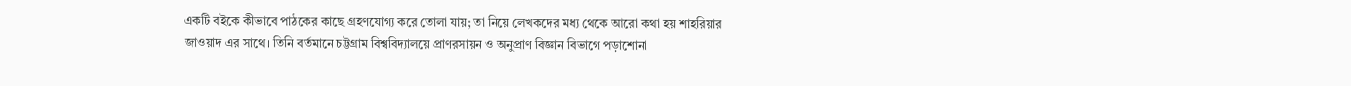একটি বইকে কীভাবে পাঠকের কাছে গ্রহণযোগ্য করে তোলা যায়; তা নিয়ে লেখকদের মধ্য থেকে আরো কথা হয় শাহরিয়ার জাওয়াদ এর সাথে। তিনি বর্তমানে চট্টগ্রাম বিশ্ববিদ্যালয়ে প্রাণরসায়ন ও অনুপ্রাণ বিজ্ঞান বিভাগে পড়াশোনা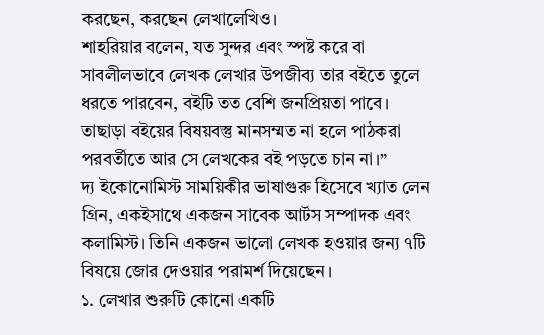করছেন, করছেন লেখালেখিও।
শাহরিয়ার বলেন, যত সুন্দর এবং স্পষ্ট করে বা সাবলীলভাবে লেখক লেখার উপজীব্য তার বইতে তুলে ধরতে পারবেন, বইটি তত বেশি জনপ্রিয়তা পাবে। তাছাড়া বইয়ের বিষয়বস্তু মানসম্মত না হলে পাঠকরা পরবর্তীতে আর সে লেখকের বই পড়তে চান না।”
দ্য ইকোনোমিস্ট সাময়িকীর ভাষাগুরু হিসেবে খ্যাত লেন গ্রিন, একইসাথে একজন সাবেক আর্টস সম্পাদক এবং কলামিস্ট। তিনি একজন ভালো লেখক হওয়ার জন্য ৭টি বিষয়ে জোর দেওয়ার পরামর্শ দিয়েছেন।
১. লেখার শুরুটি কোনো একটি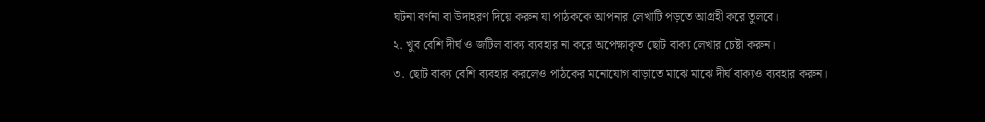ঘটনা বর্ণনা বা উদাহরণ দিয়ে করুন যা পাঠককে আপনার লেখাটি পড়তে আগ্রহী করে তুলবে।
২. খুব বেশি দীর্ঘ ও জটিল বাক্য ব্যবহার না করে অপেক্ষাকৃত ছোট বাক্য লেখার চেষ্টা করুন।
৩. ছোট বাক্য বেশি ব্যবহার করলেও পাঠকের মনোযোগ বাড়াতে মাঝে মাঝে দীর্ঘ বাক্যও ব্যবহার করুন।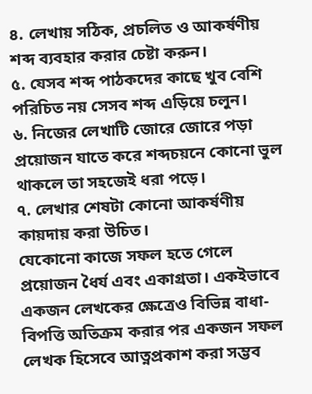৪. লেখায় সঠিক, প্রচলিত ও আকর্ষণীয় শব্দ ব্যবহার করার চেষ্টা করুন।
৫. যেসব শব্দ পাঠকদের কাছে খুব বেশি পরিচিত নয় সেসব শব্দ এড়িয়ে চলুন।
৬. নিজের লেখাটি জোরে জোরে পড়া প্রয়োজন যাতে করে শব্দচয়নে কোনো ভুল থাকলে তা সহজেই ধরা পড়ে।
৭. লেখার শেষটা কোনো আকর্ষণীয় কায়দায় করা উচিত।
যেকোনো কাজে সফল হতে গেলে প্রয়োজন ধৈর্য এবং একাগ্রতা। একইভাবে একজন লেখকের ক্ষেত্রেও বিভিন্ন বাধা-বিপত্তি অতিক্রম করার পর একজন সফল লেখক হিসেবে আত্নপ্রকাশ করা সম্ভব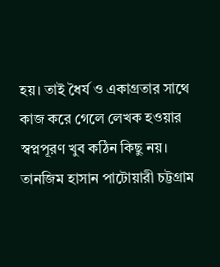হয়। তাই ধৈর্য ও একাগ্রতার সাথে কাজ করে গেলে লেখক হওয়ার স্বপ্নপূরণ খুব কঠিন কিছু নয়।
তানজিম হাসান পাটোয়ারী চট্টগ্রাম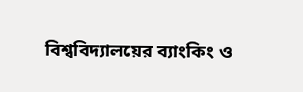বিশ্ববিদ্যালয়ের ব্যাংকিং ও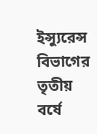ইন্স্যুরেন্স বিভাগের তৃতীয় বর্ষে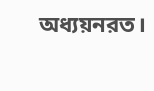অধ্যয়নরত।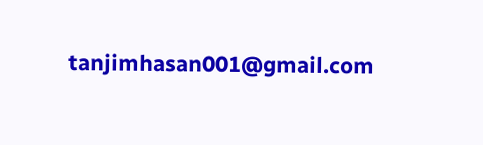tanjimhasan001@gmail.com